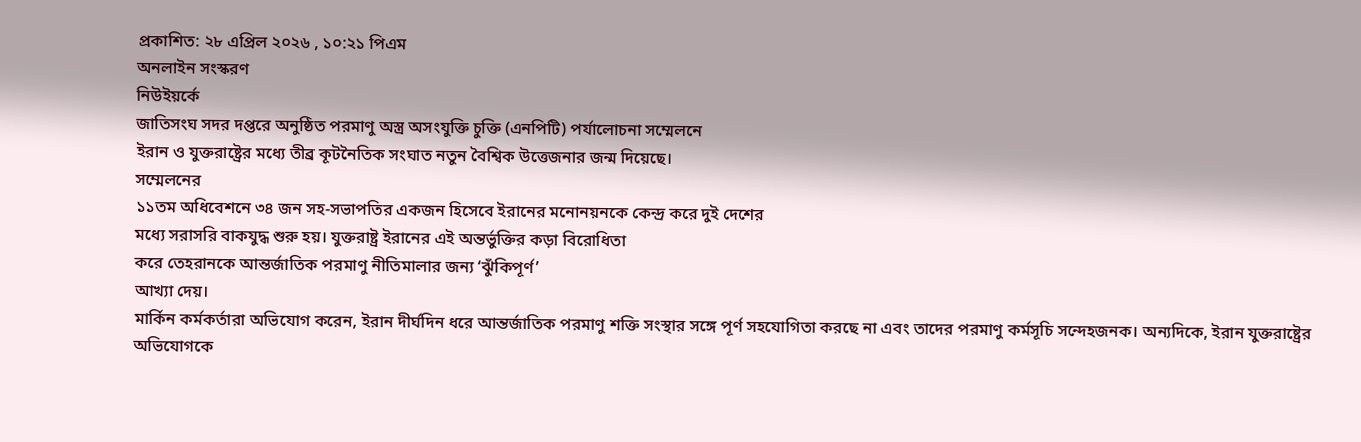প্রকাশিত: ২৮ এপ্রিল ২০২৬ , ১০:২১ পিএম
অনলাইন সংস্করণ
নিউইয়র্কে
জাতিসংঘ সদর দপ্তরে অনুষ্ঠিত পরমাণু অস্ত্র অসংযুক্তি চুক্তি (এনপিটি) পর্যালোচনা সম্মেলনে
ইরান ও যুক্তরাষ্ট্রের মধ্যে তীব্র কূটনৈতিক সংঘাত নতুন বৈশ্বিক উত্তেজনার জন্ম দিয়েছে।
সম্মেলনের
১১তম অধিবেশনে ৩৪ জন সহ-সভাপতির একজন হিসেবে ইরানের মনোনয়নকে কেন্দ্র করে দুই দেশের
মধ্যে সরাসরি বাকযুদ্ধ শুরু হয়। যুক্তরাষ্ট্র ইরানের এই অন্তর্ভুক্তির কড়া বিরোধিতা
করে তেহরানকে আন্তর্জাতিক পরমাণু নীতিমালার জন্য ‘ঝুঁকিপূর্ণ’
আখ্যা দেয়।
মার্কিন কর্মকর্তারা অভিযোগ করেন, ইরান দীর্ঘদিন ধরে আন্তর্জাতিক পরমাণু শক্তি সংস্থার সঙ্গে পূর্ণ সহযোগিতা করছে না এবং তাদের পরমাণু কর্মসূচি সন্দেহজনক। অন্যদিকে, ইরান যুক্তরাষ্ট্রের অভিযোগকে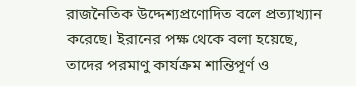রাজনৈতিক উদ্দেশ্যপ্রণোদিত বলে প্রত্যাখ্যান করেছে। ইরানের পক্ষ থেকে বলা হয়েছে, তাদের পরমাণু কার্যক্রম শান্তিপূর্ণ ও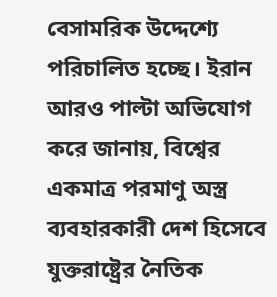বেসামরিক উদ্দেশ্যে পরিচালিত হচ্ছে। ইরান আরও পাল্টা অভিযোগ করে জানায়, বিশ্বের একমাত্র পরমাণু অস্ত্র ব্যবহারকারী দেশ হিসেবে যুক্তরাষ্ট্রের নৈতিক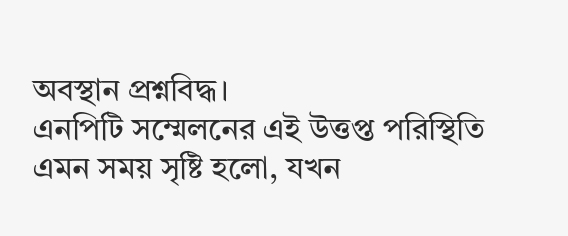অবস্থান প্রশ্নবিদ্ধ।
এনপিটি সম্মেলনের এই উত্তপ্ত পরিস্থিতি এমন সময় সৃষ্টি হলো, যখন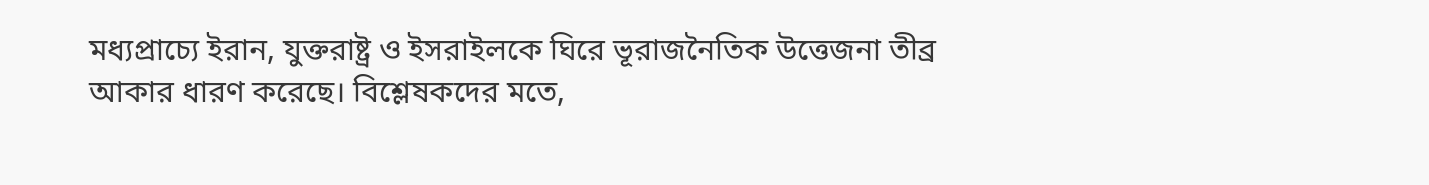মধ্যপ্রাচ্যে ইরান, যুক্তরাষ্ট্র ও ইসরাইলকে ঘিরে ভূরাজনৈতিক উত্তেজনা তীব্র আকার ধারণ করেছে। বিশ্লেষকদের মতে,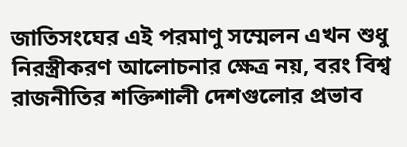জাতিসংঘের এই পরমাণু সম্মেলন এখন শুধু নিরস্ত্রীকরণ আলোচনার ক্ষেত্র নয়, বরং বিশ্ব রাজনীতির শক্তিশালী দেশগুলোর প্রভাব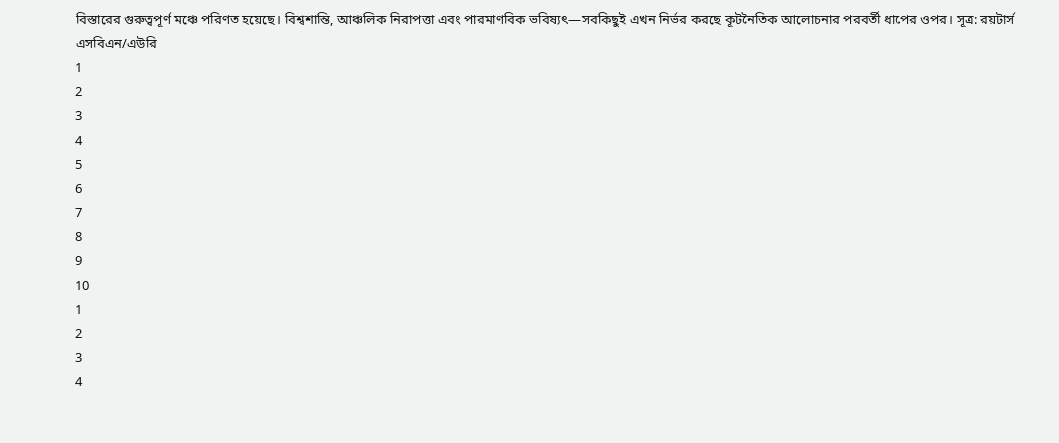বিস্তারের গুরুত্বপূর্ণ মঞ্চে পরিণত হয়েছে। বিশ্বশান্তি, আঞ্চলিক নিরাপত্তা এবং পারমাণবিক ভবিষ্যৎ—সবকিছুই এখন নির্ভর করছে কূটনৈতিক আলোচনার পরবর্তী ধাপের ওপর। সূত্র: রয়টার্স
এসবিএন/এউরি
1
2
3
4
5
6
7
8
9
10
1
2
3
4